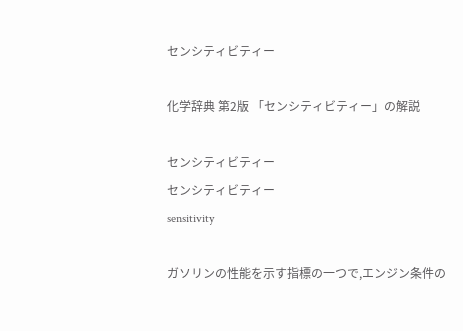センシティビティー

化学辞典 第2版 「センシティビティー」の解説

センシティビティー
センシティビティー
sensitivity

ガソリンの性能を示す指標の一つで,エンジン条件の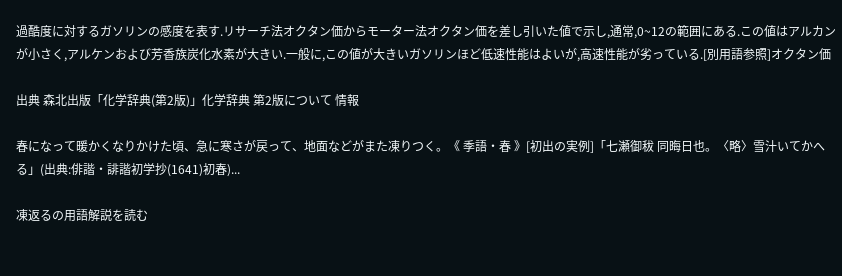過酷度に対するガソリンの感度を表す.リサーチ法オクタン価からモーター法オクタン価を差し引いた値で示し,通常,0~12の範囲にある.この値はアルカンが小さく,アルケンおよび芳香族炭化水素が大きい.一般に,この値が大きいガソリンほど低速性能はよいが,高速性能が劣っている.[別用語参照]オクタン価

出典 森北出版「化学辞典(第2版)」化学辞典 第2版について 情報

春になって暖かくなりかけた頃、急に寒さが戻って、地面などがまた凍りつく。《 季語・春 》[初出の実例]「七瀬御秡 同晦日也。〈略〉雪汁いてかへる」(出典:俳諧・誹諧初学抄(1641)初春)...

凍返るの用語解説を読む